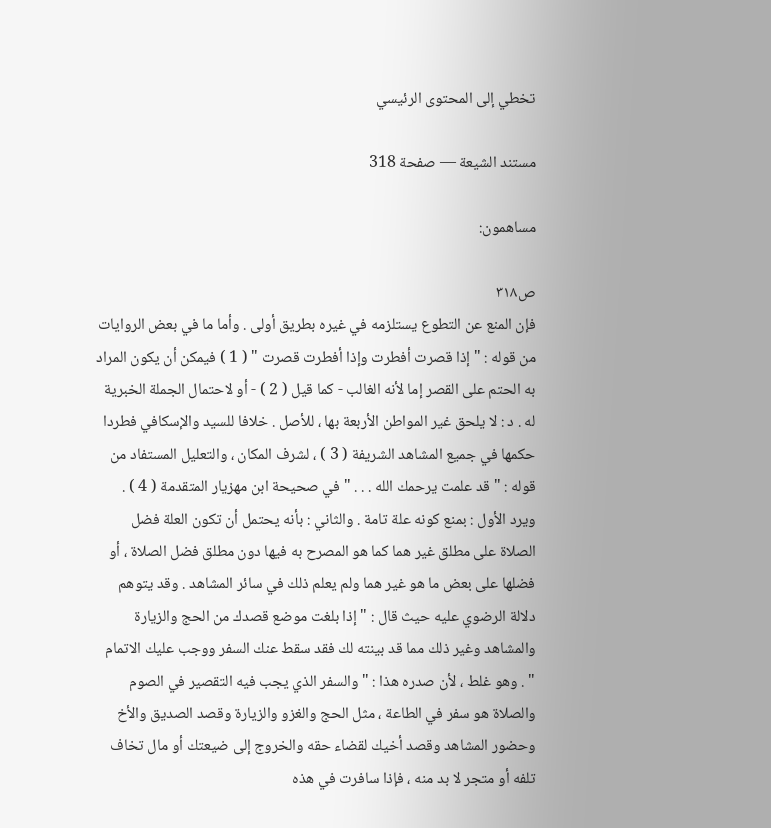تخطي إلى المحتوى الرئيسي

مستند الشيعة — صفحة 318

مساهمون:

ص٣١٨
فإن المنع عن التطوع يستلزمه في غيره بطريق أولى . وأما ما في بعض الروايات من قوله : " إذا قصرت أفطرت وإذا أفطرت قصرت " ( 1 ) فيمكن أن يكون المراد به الحتم على القصر إما لأنه الغالب - كما قيل ( 2 ) - أو لاحتمال الجملة الخبرية له . د : لا يلحق غير المواطن الأربعة بها ، للأصل . خلافا للسيد والإسكافي فطردا حكمها في جميع المشاهد الشريفة ( 3 ) ، لشرف المكان ، والتعليل المستفاد من قوله : " قد علمت يرحمك الله . . . " في صحيحة ابن مهزيار المتقدمة ( 4 ) . ويرد الأول : بمنع كونه علة تامة . والثاني : بأنه يحتمل أن تكون العلة فضل الصلاة على مطلق غير هما كما هو المصرح به فيها دون مطلق فضل الصلاة ، أو فضلها على بعض ما هو غير هما ولم يعلم ذلك في سائر المشاهد . وقد يتوهم دلالة الرضوي عليه حيث قال : " إذا بلغت موضع قصدك من الحج والزيارة والمشاهد وغير ذلك مما قد بينته لك فقد سقط عنك السفر ووجب عليك الاتمام " . وهو غلط ، لأن صدره هذا : " والسفر الذي يجب فيه التقصير في الصوم والصلاة هو سفر في الطاعة ، مثل الحج والغزو والزيارة وقصد الصديق والأخ وحضور المشاهد وقصد أخيك لقضاء حقه والخروج إلى ضيعتك أو مال تخاف تلفه أو متجر لا بد منه ، فإذا سافرت في هذه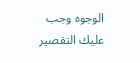الوجوه وجب عليك التقصير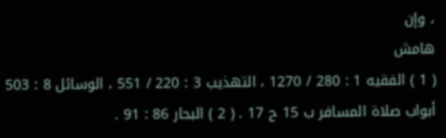، وإن
هامش
( 1 ) الفقيه 1 : 280 / 1270 ، التهذيب 3 : 220 / 551 ، الوسائل 8 : 503 أبواب صلاة المسافر ب 15 ح 17 . ( 2 ) البحار 86 : 91 .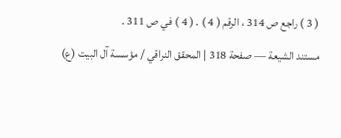( 3 ) راجع ص 314 ، الرقم ( 4 ) . ( 4 ) في ص 311 .
مستند الشيعة — صفحة 318 | المحقق النراقي / مؤسسة آل البيت (ع)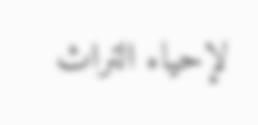لإحياء التراث